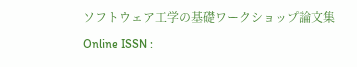ソフトウェア工学の基礎ワークショップ論文集
Online ISSN :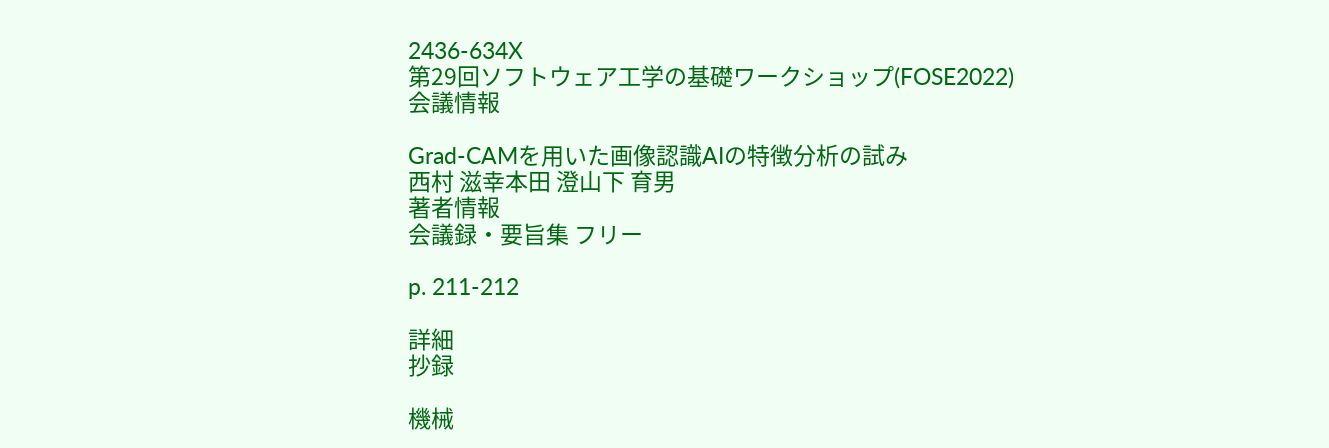2436-634X
第29回ソフトウェア工学の基礎ワークショップ(FOSE2022)
会議情報

Grad-CAMを用いた画像認識AIの特徴分析の試み
西村 滋幸本田 澄山下 育男
著者情報
会議録・要旨集 フリー

p. 211-212

詳細
抄録

機械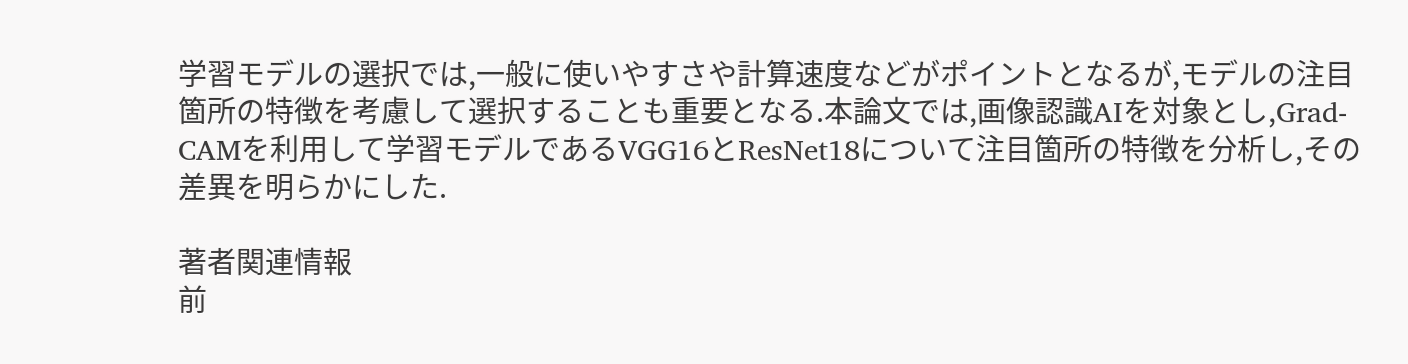学習モデルの選択では,一般に使いやすさや計算速度などがポイントとなるが,モデルの注目箇所の特徴を考慮して選択することも重要となる.本論文では,画像認識AIを対象とし,Grad-CAMを利用して学習モデルであるVGG16とResNet18について注目箇所の特徴を分析し,その差異を明らかにした.

著者関連情報
前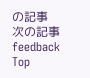の記事 次の記事
feedback
Top